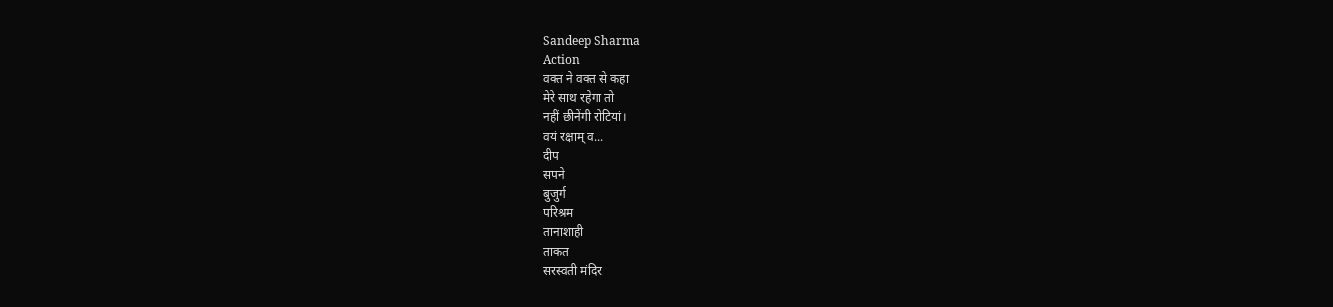Sandeep Sharma
Action
वक्त ने वक्त से कहा
मेरे साथ रहेगा तो
नहीं छीनेंगी रोटियां।
वयं रक्षाम् व...
दीप
सपने
बुजुर्ग
परिश्रम
तानाशाही
ताकत
सरस्वती मंदिर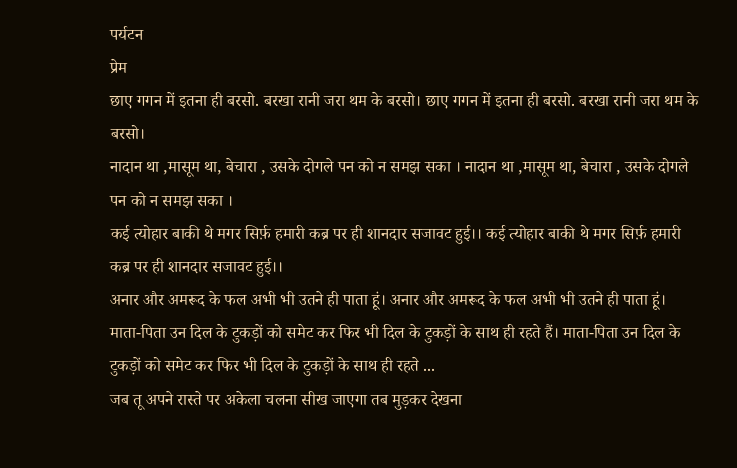पर्यटन
प्रेम
छाए गगन में इतना ही बरसो. बरखा रानी जरा थम के बरसो। छाए गगन में इतना ही बरसो. बरखा रानी जरा थम के बरसो।
नादान था ,मासूम था, बेचारा , उसके दोगले पन को न समझ सका । नादान था ,मासूम था, बेचारा , उसके दोगले पन को न समझ सका ।
कई त्योहार बाकी थे मगर सिर्फ़ हमारी कब्र पर ही शानदार सजावट हुई।। कई त्योहार बाकी थे मगर सिर्फ़ हमारी कब्र पर ही शानदार सजावट हुई।।
अनार और अमरूद के फल अभी भी उतने ही पाता हूं। अनार और अमरूद के फल अभी भी उतने ही पाता हूं।
माता-पिता उन दिल के टुकड़ों को समेट कर फिर भी दिल के टुकड़ों के साथ ही रहते हैं। माता-पिता उन दिल के टुकड़ों को समेट कर फिर भी दिल के टुकड़ों के साथ ही रहते ...
जब तू अपने रास्ते पर अकेला चलना सीख जाएगा तब मुड़कर देखना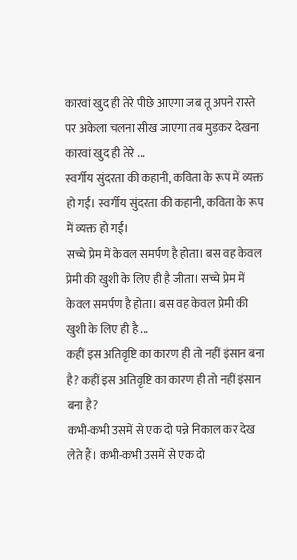कारवां खुद ही तेरे पीछे आएगा जब तू अपने रास्ते पर अकेला चलना सीख जाएगा तब मुड़कर देखना कारवां खुद ही तेरे ...
स्वर्गीय सुंदरता की कहानी, कविता के रूप में व्यक्त हो गईं। स्वर्गीय सुंदरता की कहानी, कविता के रूप में व्यक्त हो गईं।
सच्चे प्रेम में केवल समर्पण है होता। बस वह केवल प्रेमी की खुशी के लिए ही है जीता। सच्चे प्रेम में केवल समर्पण है होता। बस वह केवल प्रेमी की खुशी के लिए ही है ...
कहीं इस अतिवृष्टि का कारण ही तो नहीं इंसान बना है? कहीं इस अतिवृष्टि का कारण ही तो नहीं इंसान बना है?
कभी-कभी उसमें से एक दो पन्ने निकाल कर देख लेते हैं। कभी-कभी उसमें से एक दो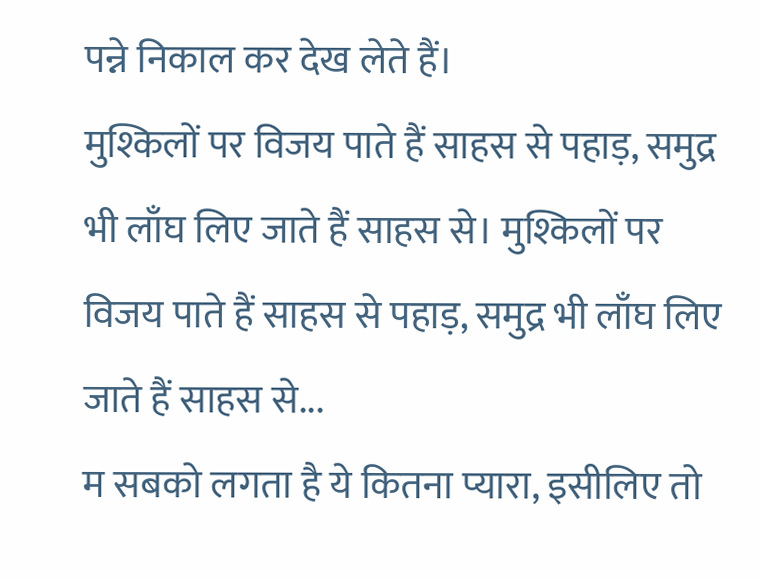पन्ने निकाल कर देख लेते हैं।
मुश्किलों पर विजय पाते हैं साहस से पहाड़, समुद्र भी लाँघ लिए जाते हैं साहस से। मुश्किलों पर विजय पाते हैं साहस से पहाड़, समुद्र भी लाँघ लिए जाते हैं साहस से...
म सबको लगता है ये कितना प्यारा, इसीलिए तो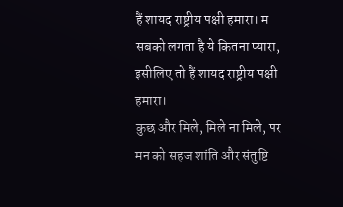हैं शायद राष्ट्रीय पक्षी हमारा। म सबको लगता है ये कितना प्यारा, इसीलिए तो हैं शायद राष्ट्रीय पक्षी हमारा।
कुछ और मिले, मिले ना मिले, पर मन को सहज शांति और संतुष्टि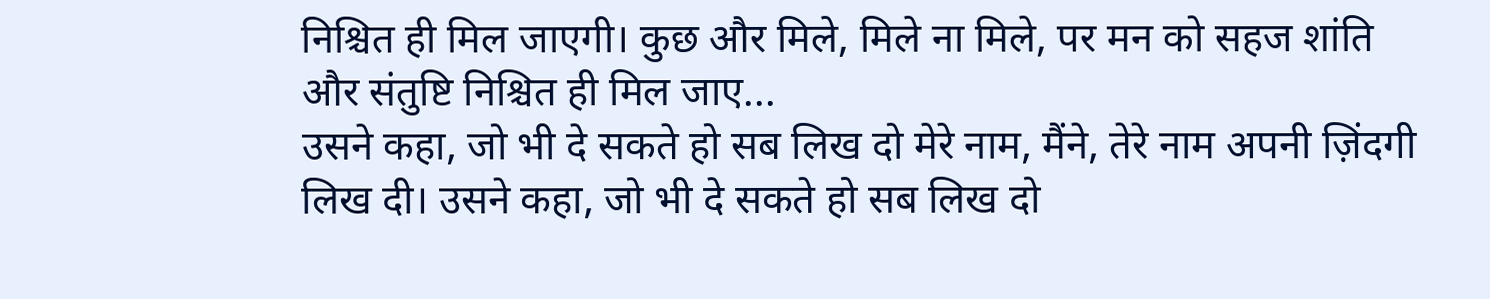निश्चित ही मिल जाएगी। कुछ और मिले, मिले ना मिले, पर मन को सहज शांति और संतुष्टि निश्चित ही मिल जाए...
उसने कहा, जो भी दे सकते हो सब लिख दो मेरे नाम, मैंने, तेरे नाम अपनी ज़िंदगी लिख दी। उसने कहा, जो भी दे सकते हो सब लिख दो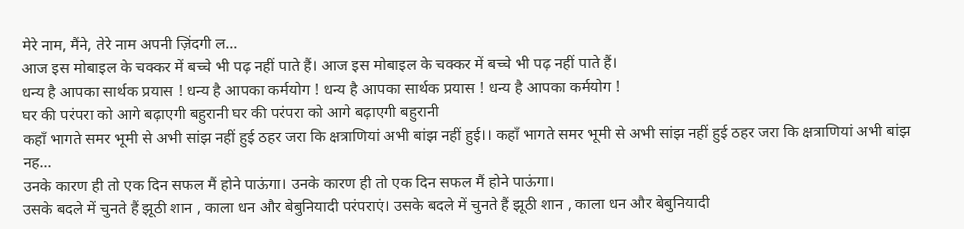मेरे नाम, मैंने, तेरे नाम अपनी ज़िंदगी ल...
आज इस मोबाइल के चक्कर में बच्चे भी पढ़ नहीं पाते हैं। आज इस मोबाइल के चक्कर में बच्चे भी पढ़ नहीं पाते हैं।
धन्य है आपका सार्थक प्रयास ! धन्य है आपका कर्मयोग ! धन्य है आपका सार्थक प्रयास ! धन्य है आपका कर्मयोग !
घर की परंपरा को आगे बढ़ाएगी बहुरानी घर की परंपरा को आगे बढ़ाएगी बहुरानी
कहाँ भागते समर भूमी से अभी सांझ नहीं हुई ठहर जरा कि क्षत्राणियां अभी बांझ नहीं हुई।। कहाँ भागते समर भूमी से अभी सांझ नहीं हुई ठहर जरा कि क्षत्राणियां अभी बांझ नह...
उनके कारण ही तो एक दिन सफल मैं होने पाऊंगा। उनके कारण ही तो एक दिन सफल मैं होने पाऊंगा।
उसके बदले में चुनते हैं झूठी शान , काला धन और बेबुनियादी परंपराएं। उसके बदले में चुनते हैं झूठी शान , काला धन और बेबुनियादी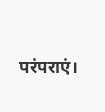परंपराएं।